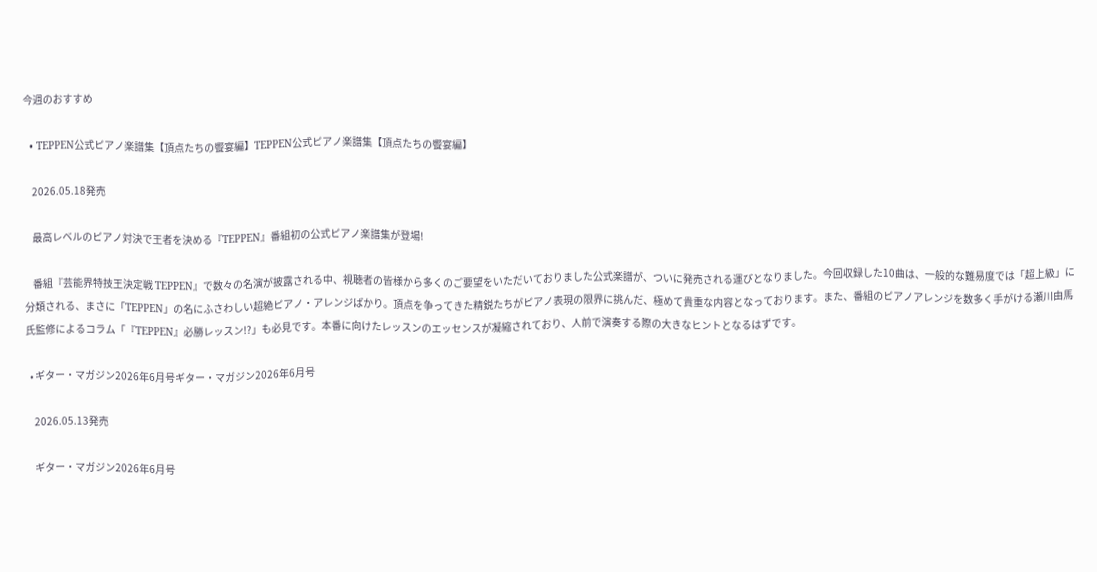今週のおすすめ

  • TEPPEN公式ピアノ楽譜集【頂点たちの饗宴編】TEPPEN公式ピアノ楽譜集【頂点たちの饗宴編】

    2026.05.18発売

    最高レベルのピアノ対決で王者を決める『TEPPEN』番組初の公式ピアノ楽譜集が登場!

    番組『芸能界特技王決定戦 TEPPEN』で数々の名演が披露される中、視聴者の皆様から多くのご要望をいただいておりました公式楽譜が、ついに発売される運びとなりました。今回収録した10曲は、一般的な難易度では「超上級」に分類される、まさに「TEPPEN」の名にふさわしい超絶ピアノ・アレンジばかり。頂点を争ってきた精鋭たちがピアノ表現の限界に挑んだ、極めて貴重な内容となっております。また、番組のピアノアレンジを数多く手がける瀬川由馬氏監修によるコラム「『TEPPEN』必勝レッスン!?」も必見です。本番に向けたレッスンのエッセンスが凝縮されており、人前で演奏する際の大きなヒントとなるはずです。

  • ギター・マガジン2026年6月号ギター・マガジン2026年6月号

    2026.05.13発売

    ギター・マガジン2026年6月号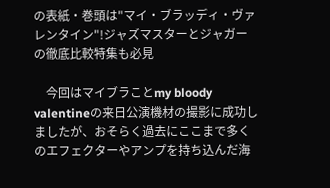の表紙・巻頭は"マイ・ブラッディ・ヴァレンタイン"!ジャズマスターとジャガーの徹底比較特集も必見

    今回はマイブラことmy bloody valentineの来日公演機材の撮影に成功しましたが、おそらく過去にここまで多くのエフェクターやアンプを持ち込んだ海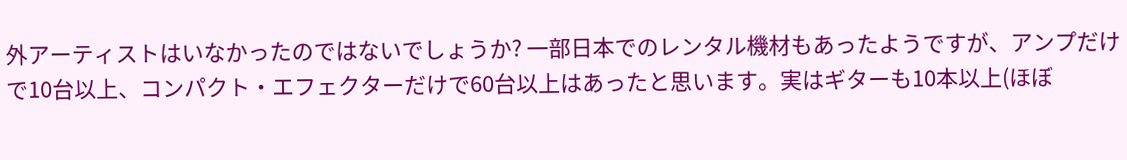外アーティストはいなかったのではないでしょうか? 一部日本でのレンタル機材もあったようですが、アンプだけで10台以上、コンパクト・エフェクターだけで60台以上はあったと思います。実はギターも10本以上(ほぼ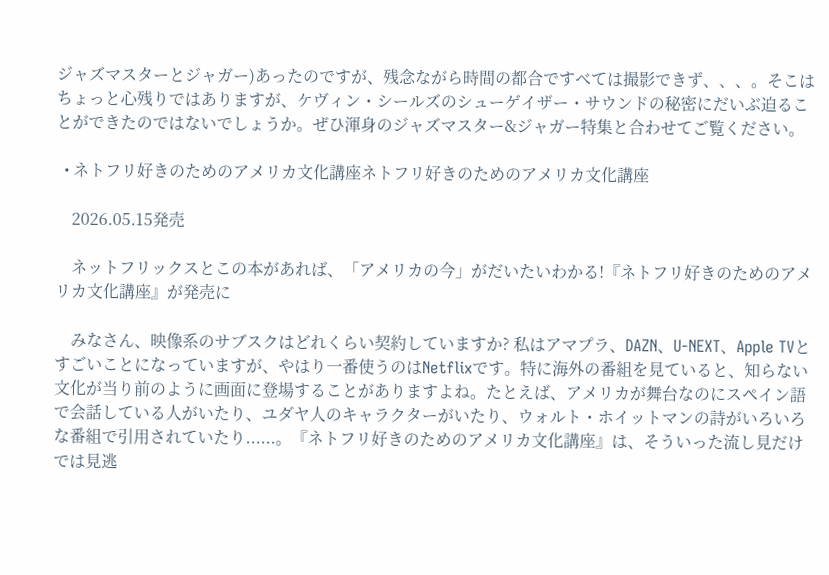ジャズマスターとジャガー)あったのですが、残念ながら時間の都合ですべては撮影できず、、、。そこはちょっと心残りではありますが、ケヴィン・シールズのシューゲイザー・サウンドの秘密にだいぶ迫ることができたのではないでしょうか。ぜひ渾身のジャズマスター&ジャガー特集と合わせてご覧ください。

  • ネトフリ好きのためのアメリカ文化講座ネトフリ好きのためのアメリカ文化講座

    2026.05.15発売

    ネットフリックスとこの本があれば、「アメリカの今」がだいたいわかる!『ネトフリ好きのためのアメリカ文化講座』が発売に

    みなさん、映像系のサブスクはどれくらい契約していますか? 私はアマプラ、DAZN、U-NEXT、Apple TVとすごいことになっていますが、やはり一番使うのはNetflixです。特に海外の番組を見ていると、知らない文化が当り前のように画面に登場することがありますよね。たとえば、アメリカが舞台なのにスペイン語で会話している人がいたり、ユダヤ人のキャラクターがいたり、ウォルト・ホイットマンの詩がいろいろな番組で引用されていたり......。『ネトフリ好きのためのアメリカ文化講座』は、そういった流し見だけでは見逃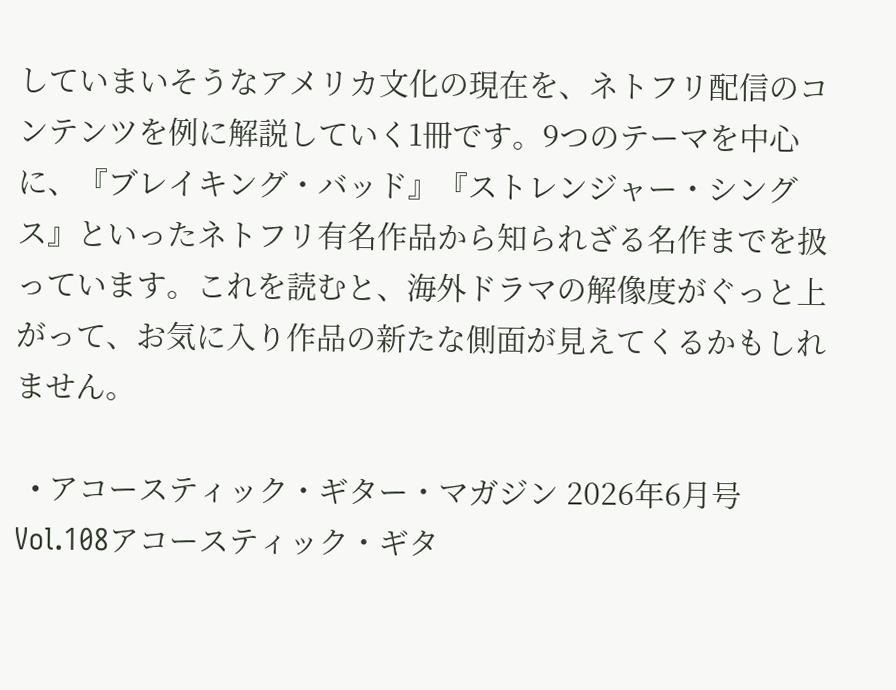していまいそうなアメリカ文化の現在を、ネトフリ配信のコンテンツを例に解説していく1冊です。9つのテーマを中心に、『ブレイキング・バッド』『ストレンジャー・シングス』といったネトフリ有名作品から知られざる名作までを扱っています。これを読むと、海外ドラマの解像度がぐっと上がって、お気に入り作品の新たな側面が見えてくるかもしれません。

  • アコースティック・ギター・マガジン 2026年6月号 Vol.108アコースティック・ギタ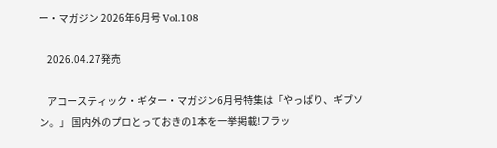ー・マガジン 2026年6月号 Vol.108

    2026.04.27発売

    アコースティック・ギター・マガジン6月号特集は「やっぱり、ギブソン。」 国内外のプロとっておきの1本を一挙掲載!フラッ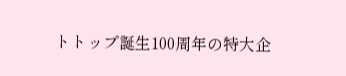トトップ誕生100周年の特大企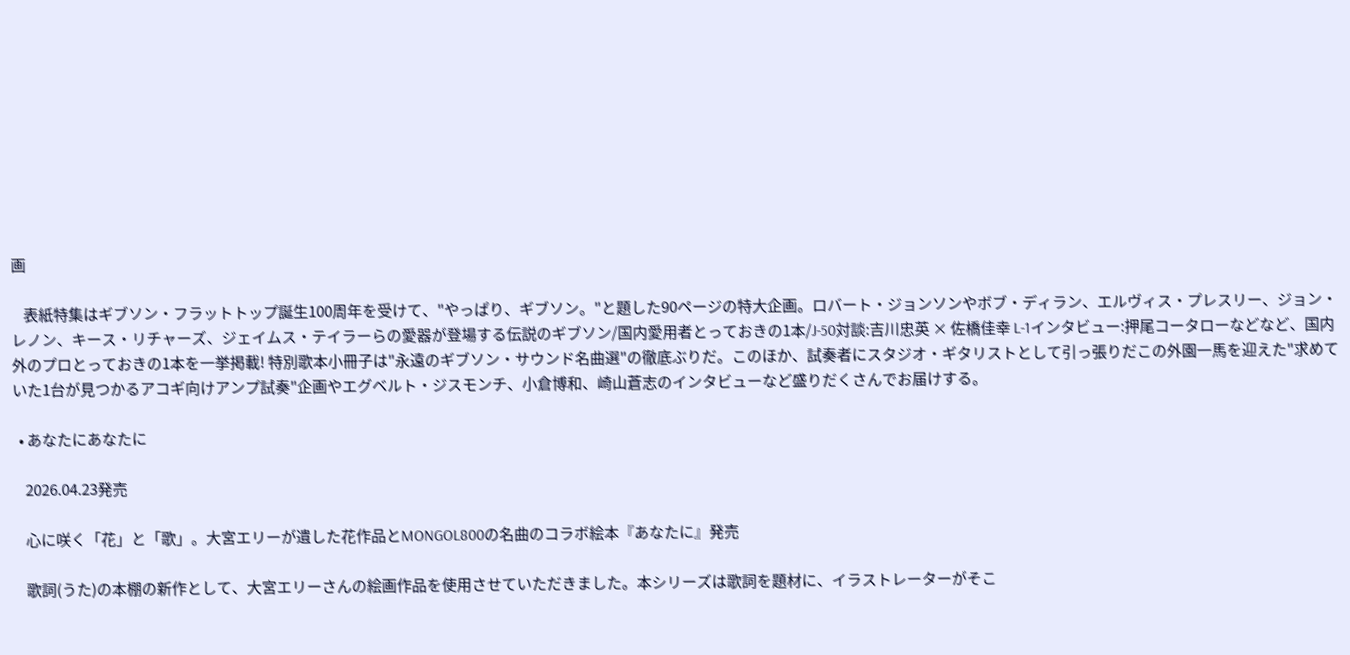画

    表紙特集はギブソン・フラットトップ誕⽣100周年を受けて、"やっぱり、ギブソン。"と題した90ページの特大企画。ロバート・ジョンソンやボブ・ディラン、エルヴィス・プレスリー、ジョン・レノン、キース・リチャーズ、ジェイムス・テイラーらの愛器が登場する伝説のギブソン/国内愛⽤者とっておきの1本/J-50対談:吉川忠英 × 佐橋佳幸 L-1インタビュー:押尾コータローなどなど、国内外のプロとっておきの1本を⼀挙掲載! 特別歌本⼩冊⼦は"永遠のギブソン・サウンド名曲選"の徹底ぶりだ。このほか、試奏者にスタジオ・ギタリストとして引っ張りだこの外園⼀⾺を迎えた"求めていた1台が⾒つかるアコギ向けアンプ試奏"企画やエグベルト・ジスモンチ、⼩倉博和、崎山蒼志のインタビューなど盛りだくさんでお届けする。

  • あなたにあなたに

    2026.04.23発売

    心に咲く「花」と「歌」。大宮エリーが遺した花作品とMONGOL800の名曲のコラボ絵本『あなたに』発売

    歌詞(うた)の本棚の新作として、大宮エリーさんの絵画作品を使用させていただきました。本シリーズは歌詞を題材に、イラストレーターがそこ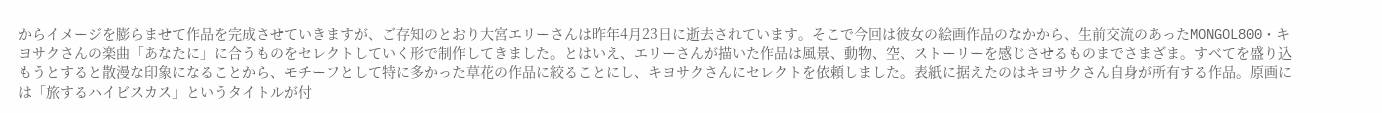からイメージを膨らませて作品を完成させていきますが、ご存知のとおり大宮エリーさんは昨年4月23日に逝去されています。そこで今回は彼女の絵画作品のなかから、生前交流のあったMONGOL800・キヨサクさんの楽曲「あなたに」に合うものをセレクトしていく形で制作してきました。とはいえ、エリーさんが描いた作品は風景、動物、空、ストーリーを感じさせるものまでさまざま。すべてを盛り込もうとすると散漫な印象になることから、モチーフとして特に多かった草花の作品に絞ることにし、キヨサクさんにセレクトを依頼しました。表紙に据えたのはキヨサクさん自身が所有する作品。原画には「旅するハイビスカス」というタイトルが付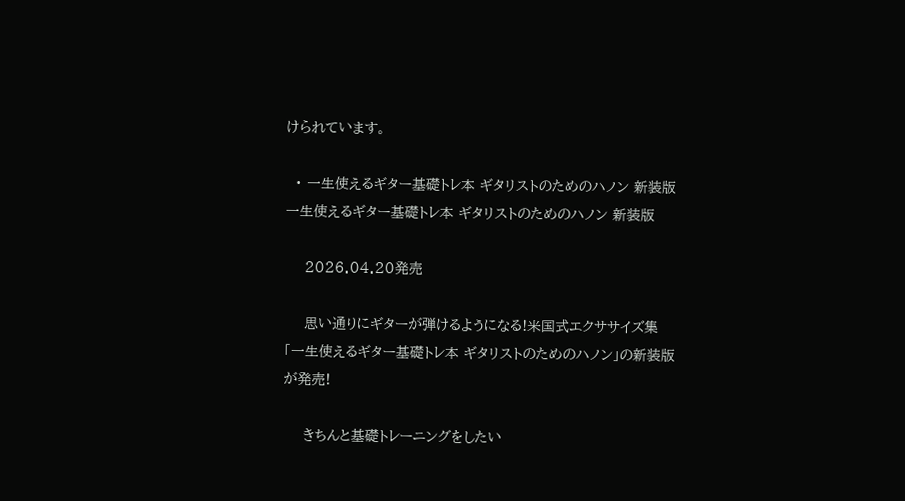けられています。

  • 一生使えるギター基礎トレ本 ギタリストのためのハノン 新装版一生使えるギター基礎トレ本 ギタリストのためのハノン 新装版

    2026.04.20発売

    思い通りにギターが弾けるようになる!米国式エクササイズ集「一生使えるギター基礎トレ本 ギタリストのためのハノン」の新装版が発売!

    きちんと基礎トレーニングをしたい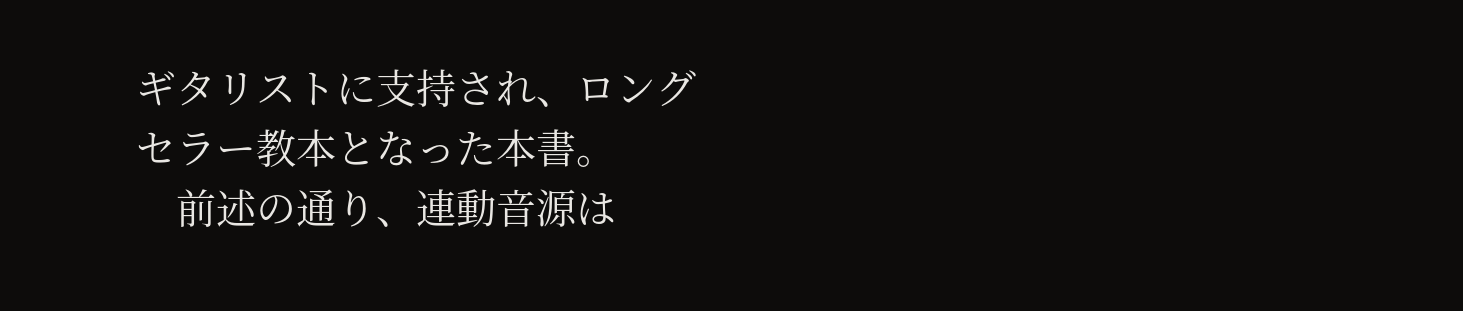ギタリストに支持され、ロングセラー教本となった本書。
    前述の通り、連動音源は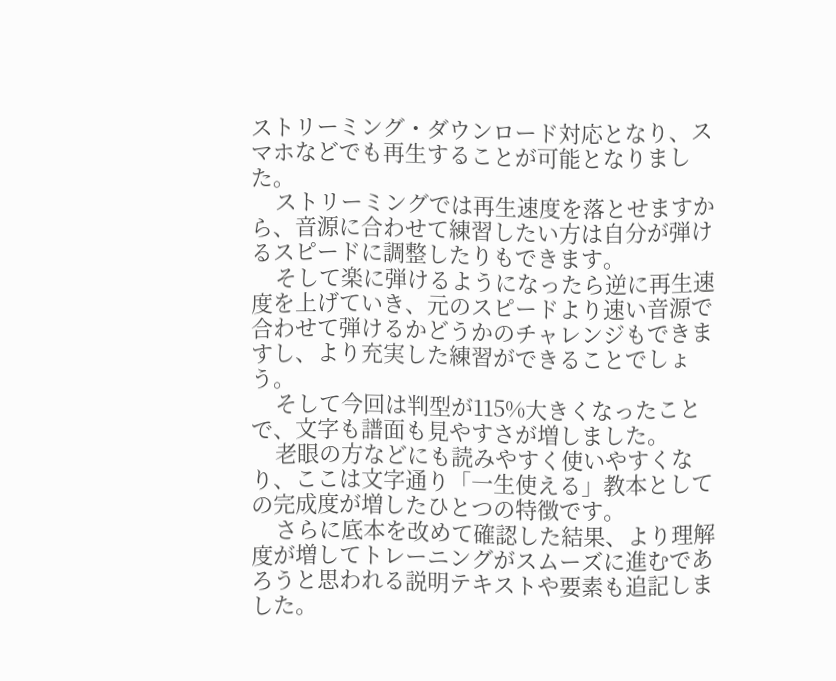ストリーミング・ダウンロード対応となり、スマホなどでも再生することが可能となりました。
    ストリーミングでは再生速度を落とせますから、音源に合わせて練習したい方は自分が弾けるスピードに調整したりもできます。
    そして楽に弾けるようになったら逆に再生速度を上げていき、元のスピードより速い音源で合わせて弾けるかどうかのチャレンジもできますし、より充実した練習ができることでしょう。
    そして今回は判型が115%大きくなったことで、文字も譜面も見やすさが増しました。
    老眼の方などにも読みやすく使いやすくなり、ここは文字通り「一生使える」教本としての完成度が増したひとつの特徴です。
    さらに底本を改めて確認した結果、より理解度が増してトレーニングがスムーズに進むであろうと思われる説明テキストや要素も追記しました。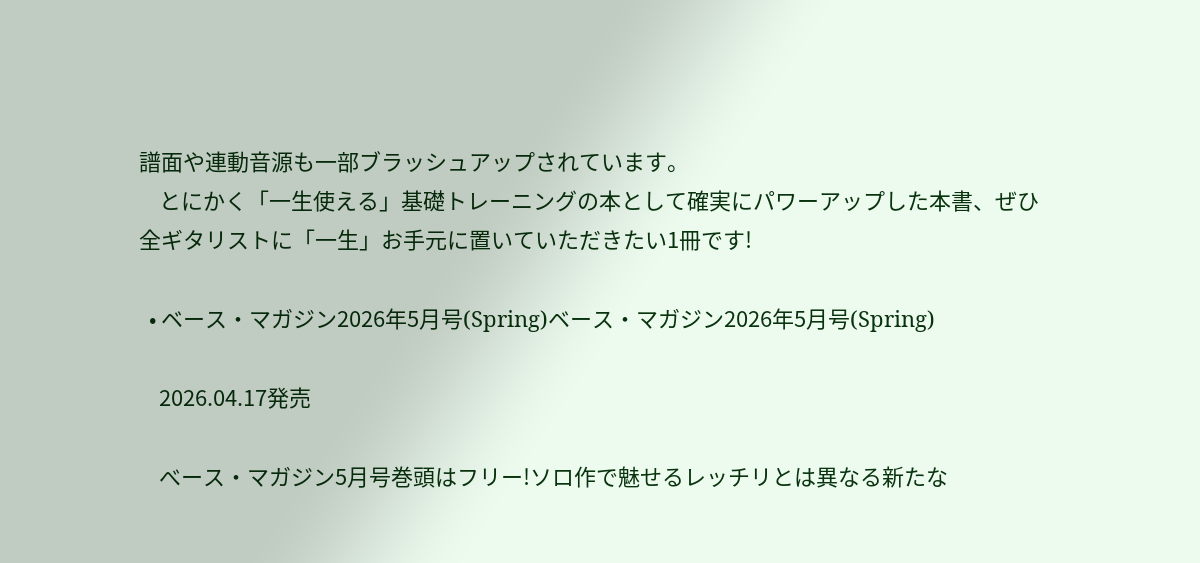譜面や連動音源も一部ブラッシュアップされています。
    とにかく「一生使える」基礎トレーニングの本として確実にパワーアップした本書、ぜひ全ギタリストに「一生」お手元に置いていただきたい1冊です!

  • ベース・マガジン2026年5月号(Spring)ベース・マガジン2026年5月号(Spring)

    2026.04.17発売

    べース・マガジン5月号巻頭はフリー!ソロ作で魅せるレッチリとは異なる新たな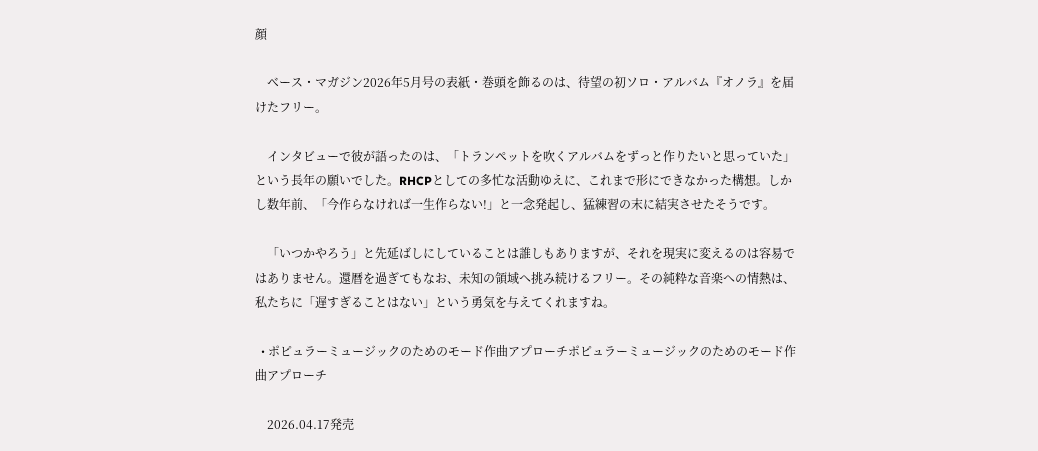顔

    ベース・マガジン2026年5月号の表紙・巻頭を飾るのは、待望の初ソロ・アルバム『オノラ』を届けたフリー。

    インタビューで彼が語ったのは、「トランペットを吹くアルバムをずっと作りたいと思っていた」という長年の願いでした。RHCPとしての多忙な活動ゆえに、これまで形にできなかった構想。しかし数年前、「今作らなければ一生作らない!」と一念発起し、猛練習の末に結実させたそうです。

    「いつかやろう」と先延ばしにしていることは誰しもありますが、それを現実に変えるのは容易ではありません。還暦を過ぎてもなお、未知の領域へ挑み続けるフリー。その純粋な音楽への情熱は、私たちに「遅すぎることはない」という勇気を与えてくれますね。

  • ポピュラーミュージックのためのモード作曲アプローチポピュラーミュージックのためのモード作曲アプローチ

    2026.04.17発売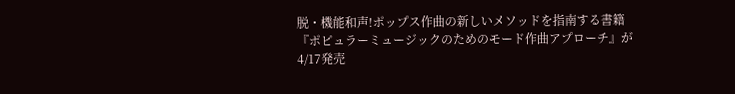脱・機能和声!ポップス作曲の新しいメソッドを指南する書籍 『ポピュラーミュージックのためのモード作曲アプローチ』が4/17発売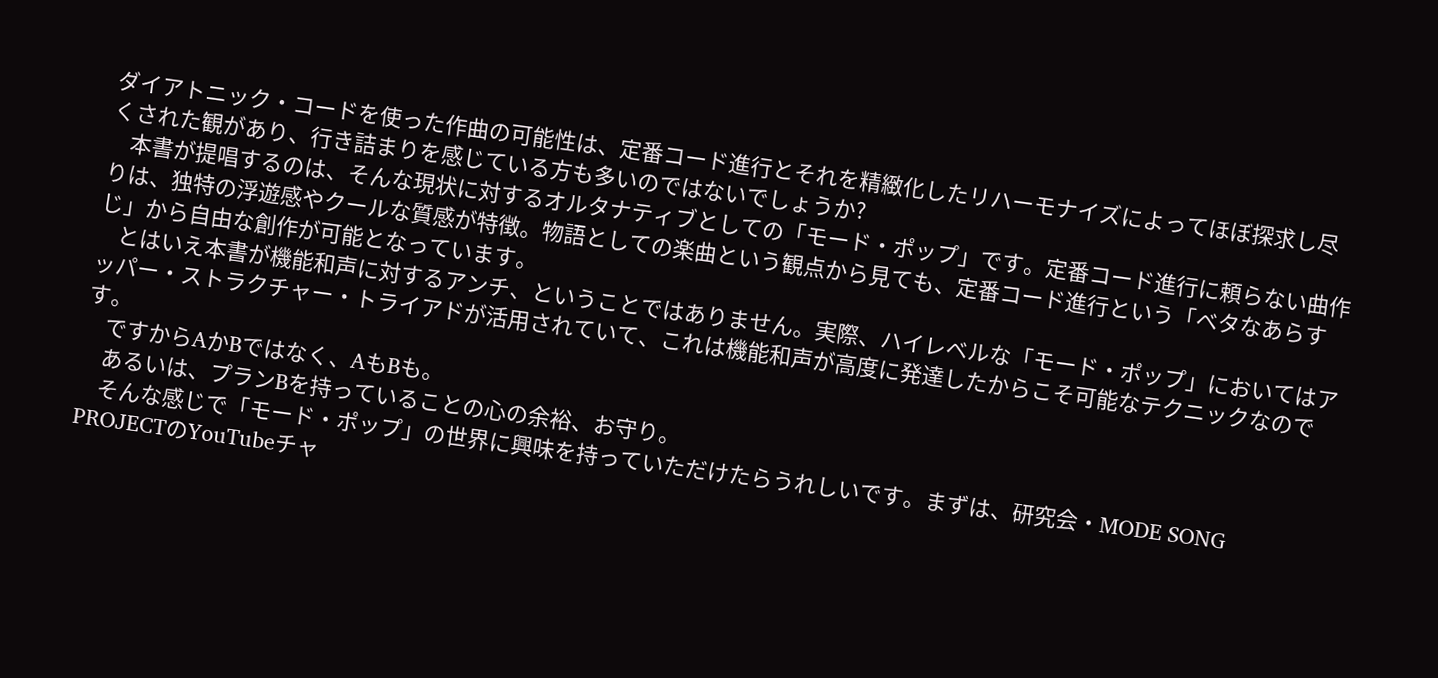ダイアトニック・コードを使った作曲の可能性は、定番コード進行とそれを精緻化したリハーモナイズによってほぼ探求し尽くされた観があり、行き詰まりを感じている方も多いのではないでしょうか?
    本書が提唱するのは、そんな現状に対するオルタナティブとしての「モード・ポップ」です。定番コード進行に頼らない曲作りは、独特の浮遊感やクールな質感が特徴。物語としての楽曲という観点から見ても、定番コード進行という「ベタなあらすじ」から自由な創作が可能となっています。
    とはいえ本書が機能和声に対するアンチ、ということではありません。実際、ハイレベルな「モード・ポップ」においてはアッパー・ストラクチャー・トライアドが活用されていて、これは機能和声が高度に発達したからこそ可能なテクニックなのです。
    ですからAかBではなく、AもBも。
    あるいは、プランBを持っていることの心の余裕、お守り。
    そんな感じで「モード・ポップ」の世界に興味を持っていただけたらうれしいです。まずは、研究会・MODE SONG PROJECTのYouTubeチャ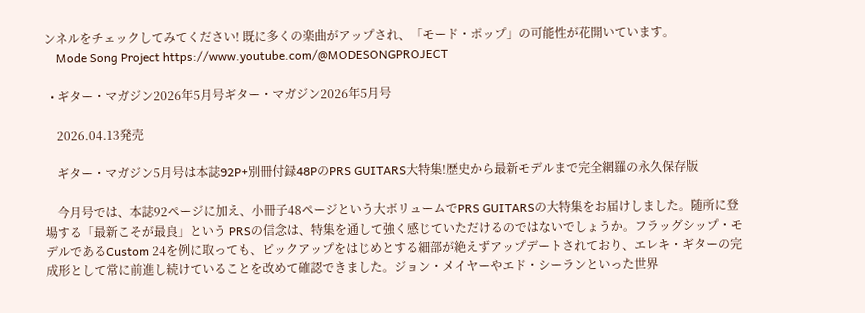ンネルをチェックしてみてください! 既に多くの楽曲がアップされ、「モード・ポップ」の可能性が花開いています。
    Mode Song Project https://www.youtube.com/@MODESONGPROJECT

  • ギター・マガジン2026年5月号ギター・マガジン2026年5月号

    2026.04.13発売

    ギター・マガジン5月号は本誌92P+別冊付録48PのPRS GUITARS大特集!歴史から最新モデルまで完全網羅の永久保存版

    今月号では、本誌92ページに加え、小冊子48ページという大ボリュームでPRS GUITARSの大特集をお届けしました。随所に登場する「最新こそが最良」という PRSの信念は、特集を通して強く感じていただけるのではないでしょうか。フラッグシップ・モデルであるCustom 24を例に取っても、ピックアップをはじめとする細部が絶えずアップデートされており、エレキ・ギターの完成形として常に前進し続けていることを改めて確認できました。ジョン・メイヤーやエド・シーランといった世界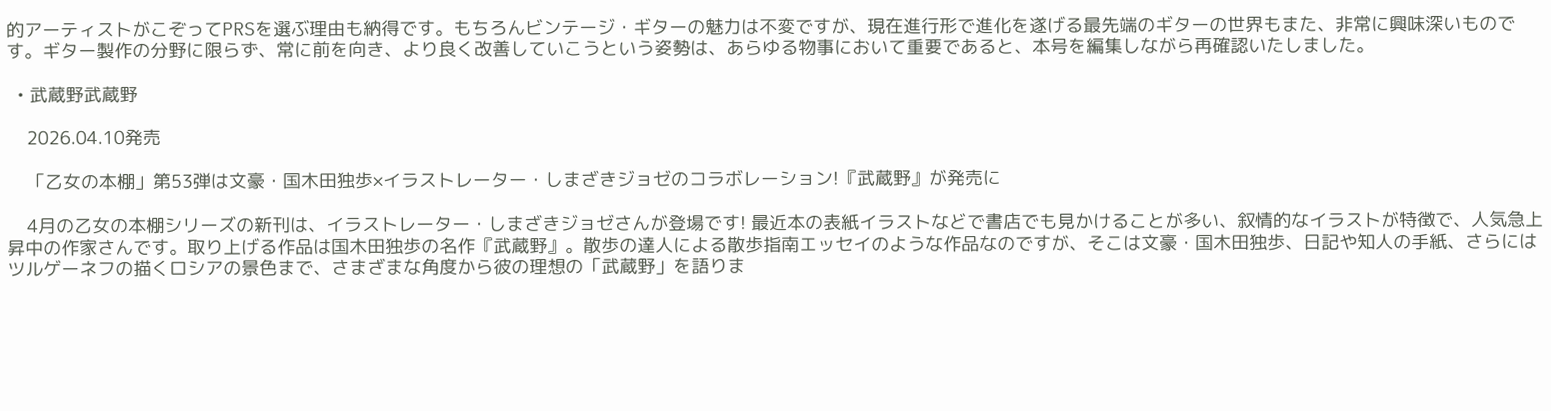的アーティストがこぞってPRSを選ぶ理由も納得です。もちろんビンテージ・ギターの魅力は不変ですが、現在進行形で進化を遂げる最先端のギターの世界もまた、非常に興味深いものです。ギター製作の分野に限らず、常に前を向き、より良く改善していこうという姿勢は、あらゆる物事において重要であると、本号を編集しながら再確認いたしました。

  • 武蔵野武蔵野

    2026.04.10発売

    「乙女の本棚」第53弾は文豪・国木田独歩×イラストレーター・しまざきジョゼのコラボレーション!『武蔵野』が発売に

    4月の乙女の本棚シリーズの新刊は、イラストレーター・しまざきジョゼさんが登場です! 最近本の表紙イラストなどで書店でも見かけることが多い、叙情的なイラストが特徴で、人気急上昇中の作家さんです。取り上げる作品は国木田独歩の名作『武蔵野』。散歩の達人による散歩指南エッセイのような作品なのですが、そこは文豪・国木田独歩、日記や知人の手紙、さらにはツルゲーネフの描くロシアの景色まで、さまざまな角度から彼の理想の「武蔵野」を語りま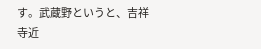す。武蔵野というと、吉祥寺近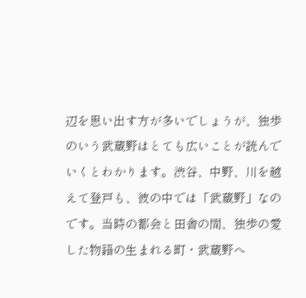辺を思い出す方が多いでしょうが、独歩のいう武蔵野はとても広いことが読んでいくとわかります。渋谷、中野、川を越えて登戸も、彼の中では「武蔵野」なのです。当時の都会と田舎の間、独歩の愛した物語の生まれる町・武蔵野へ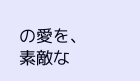の愛を、素敵な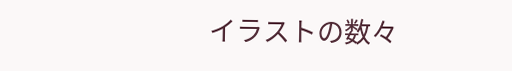イラストの数々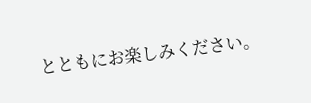とともにお楽しみください。